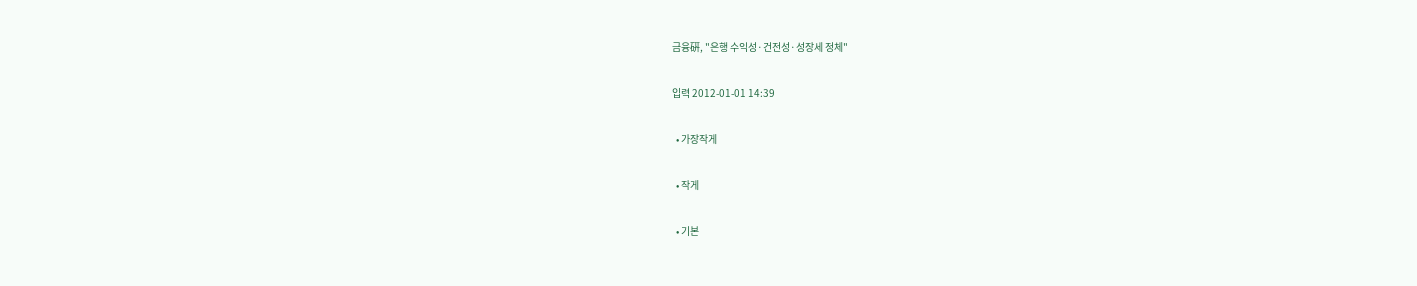금융硏, "은행 수익성·건전성·성장세 정체"

입력 2012-01-01 14:39

  • 가장작게

  • 작게

  • 기본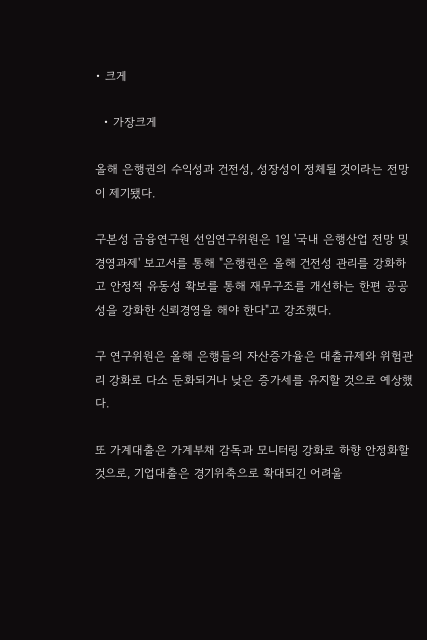• 크게

  • 가장크게

올해 은행권의 수익성과 건전성, 성장성이 정체될 것이라는 전망이 제기됐다.

구본성 금융연구원 선임연구위원은 1일 '국내 은행산업 전망 및 경영과제' 보고서를 통해 "은행권은 올해 건전성 관리를 강화하고 안정적 유동성 확보를 통해 재무구조를 개선하는 한편 공공성을 강화한 신뢰경영을 해야 한다"고 강조했다.

구 연구위원은 올해 은행들의 자산증가율은 대출규제와 위험관리 강화로 다소 둔화되거나 낮은 증가세를 유지할 것으로 예상했다.

또 가계대출은 가계부채 감독과 모니터링 강화로 하향 안정화할 것으로, 기업대출은 경기위축으로 확대되긴 어려울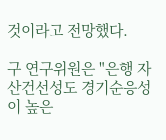것이라고 전망했다.

구 연구위원은 "은행 자산건선성도 경기순응성이 높은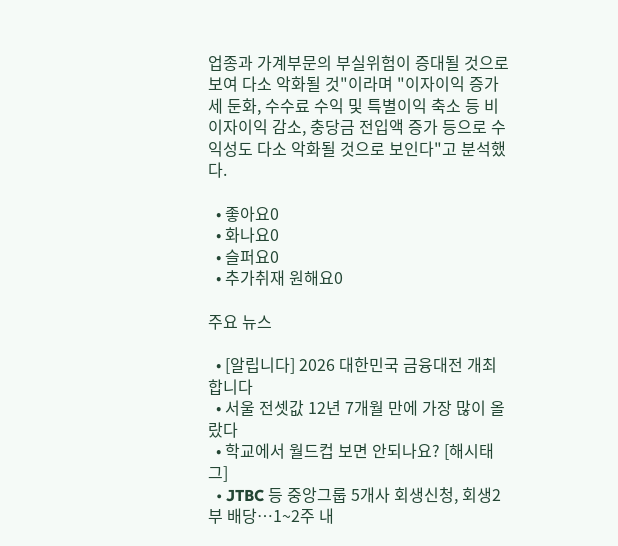업종과 가계부문의 부실위험이 증대될 것으로 보여 다소 악화될 것"이라며 "이자이익 증가세 둔화, 수수료 수익 및 특별이익 축소 등 비이자이익 감소, 충당금 전입액 증가 등으로 수익성도 다소 악화될 것으로 보인다"고 분석했다.

  • 좋아요0
  • 화나요0
  • 슬퍼요0
  • 추가취재 원해요0

주요 뉴스

  • [알립니다] 2026 대한민국 금융대전 개최합니다
  • 서울 전셋값 12년 7개월 만에 가장 많이 올랐다
  • 학교에서 월드컵 보면 안되나요? [해시태그]
  • JTBC 등 중앙그룹 5개사 회생신청, 회생2부 배당…1~2주 내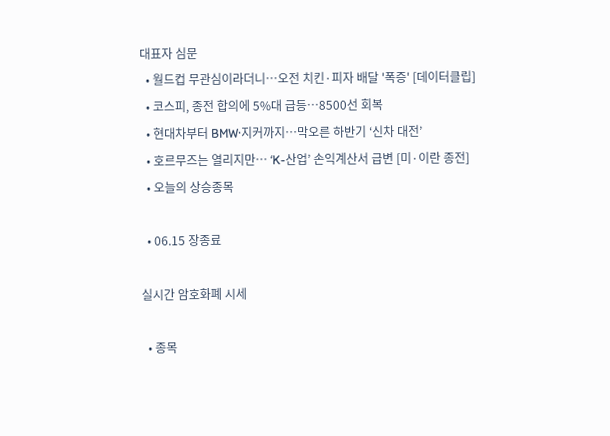대표자 심문
  • 월드컵 무관심이라더니…오전 치킨·피자 배달 '폭증' [데이터클립]
  • 코스피, 종전 합의에 5%대 급등…8500선 회복
  • 현대차부터 BMW·지커까지…막오른 하반기 ‘신차 대전’
  • 호르무즈는 열리지만… ‘K-산업’ 손익계산서 급변 [미·이란 종전]
  • 오늘의 상승종목

  • 06.15 장종료

실시간 암호화폐 시세

  • 종목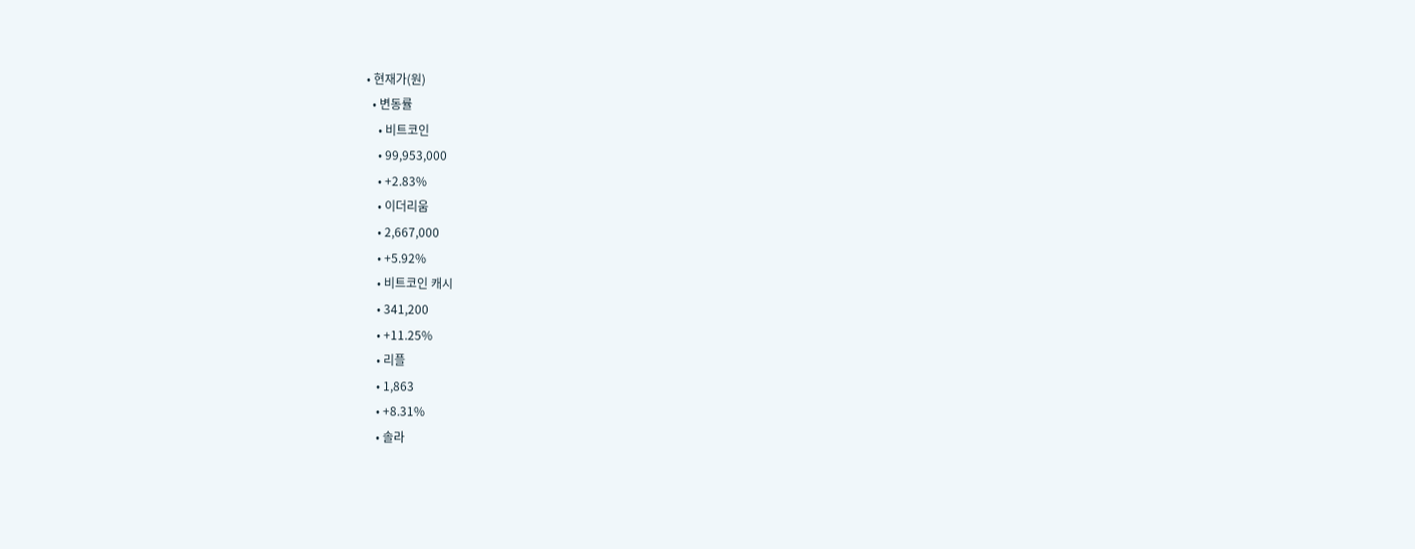• 현재가(원)
  • 변동률
    • 비트코인
    • 99,953,000
    • +2.83%
    • 이더리움
    • 2,667,000
    • +5.92%
    • 비트코인 캐시
    • 341,200
    • +11.25%
    • 리플
    • 1,863
    • +8.31%
    • 솔라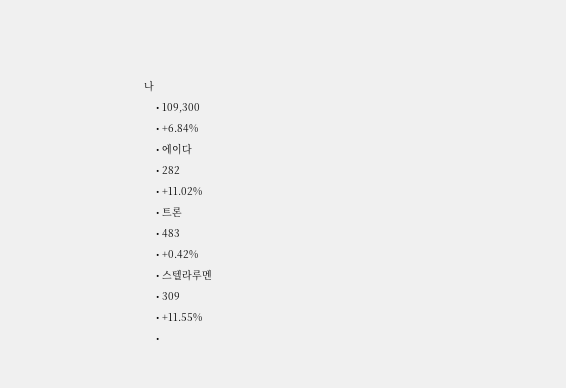나
    • 109,300
    • +6.84%
    • 에이다
    • 282
    • +11.02%
    • 트론
    • 483
    • +0.42%
    • 스텔라루멘
    • 309
    • +11.55%
    •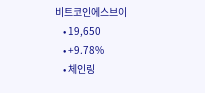비트코인에스브이
    • 19,650
    • +9.78%
    • 체인링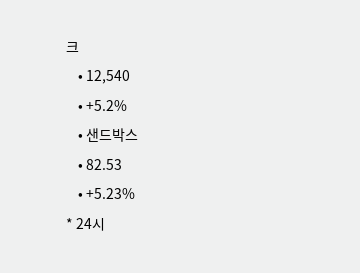크
    • 12,540
    • +5.2%
    • 샌드박스
    • 82.53
    • +5.23%
* 24시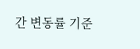간 변동률 기준